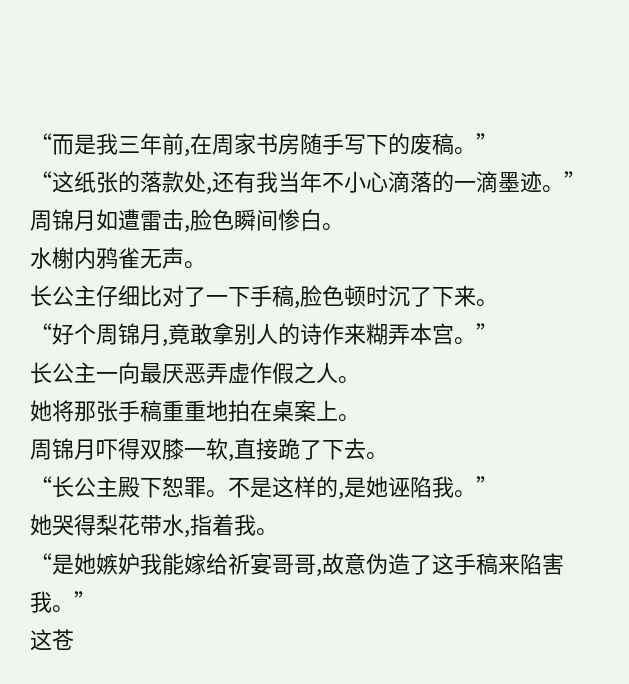“而是我三年前,在周家书房随手写下的废稿。”
“这纸张的落款处,还有我当年不小心滴落的一滴墨迹。”
周锦月如遭雷击,脸色瞬间惨白。
水榭内鸦雀无声。
长公主仔细比对了一下手稿,脸色顿时沉了下来。
“好个周锦月,竟敢拿别人的诗作来糊弄本宫。”
长公主一向最厌恶弄虚作假之人。
她将那张手稿重重地拍在桌案上。
周锦月吓得双膝一软,直接跪了下去。
“长公主殿下恕罪。不是这样的,是她诬陷我。”
她哭得梨花带水,指着我。
“是她嫉妒我能嫁给祈宴哥哥,故意伪造了这手稿来陷害我。”
这苍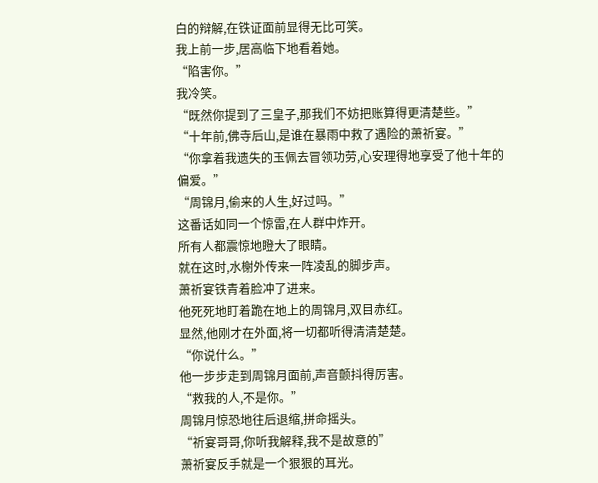白的辩解,在铁证面前显得无比可笑。
我上前一步,居高临下地看着她。
“陷害你。”
我冷笑。
“既然你提到了三皇子,那我们不妨把账算得更清楚些。”
“十年前,佛寺后山,是谁在暴雨中救了遇险的萧祈宴。”
“你拿着我遗失的玉佩去冒领功劳,心安理得地享受了他十年的偏爱。”
“周锦月,偷来的人生,好过吗。”
这番话如同一个惊雷,在人群中炸开。
所有人都震惊地瞪大了眼睛。
就在这时,水榭外传来一阵凌乱的脚步声。
萧祈宴铁青着脸冲了进来。
他死死地盯着跪在地上的周锦月,双目赤红。
显然,他刚才在外面,将一切都听得清清楚楚。
“你说什么。”
他一步步走到周锦月面前,声音颤抖得厉害。
“救我的人,不是你。”
周锦月惊恐地往后退缩,拼命摇头。
“祈宴哥哥,你听我解释,我不是故意的”
萧祈宴反手就是一个狠狠的耳光。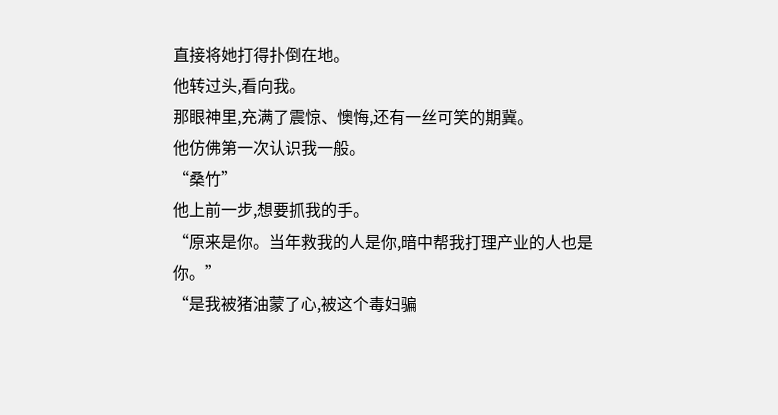直接将她打得扑倒在地。
他转过头,看向我。
那眼神里,充满了震惊、懊悔,还有一丝可笑的期冀。
他仿佛第一次认识我一般。
“桑竹”
他上前一步,想要抓我的手。
“原来是你。当年救我的人是你,暗中帮我打理产业的人也是你。”
“是我被猪油蒙了心,被这个毒妇骗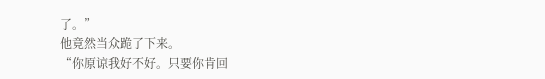了。”
他竟然当众跪了下来。
“你原谅我好不好。只要你肯回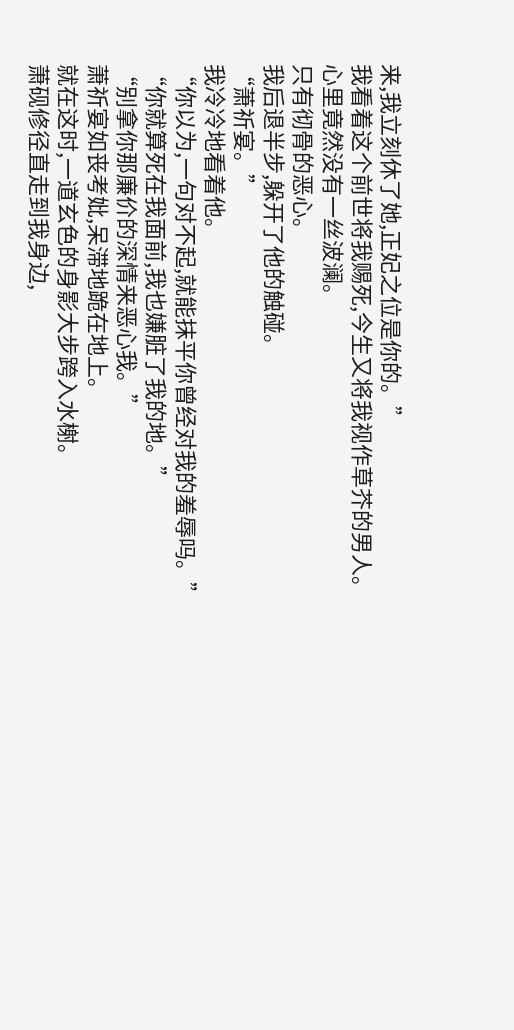来,我立刻休了她,正妃之位是你的。”
我看着这个前世将我赐死,今生又将我视作草芥的男人。
心里竟然没有一丝波澜。
只有彻骨的恶心。
我后退半步,躲开了他的触碰。
“萧祈宴。”
我冷冷地看着他。
“你以为,一句对不起,就能抹平你曾经对我的羞辱吗。”
“你就算死在我面前,我也嫌脏了我的地。”
“别拿你那廉价的深情来恶心我。”
萧祈宴如丧考妣,呆滞地跪在地上。
就在这时,一道玄色的身影大步跨入水榭。
萧砚修径直走到我身边,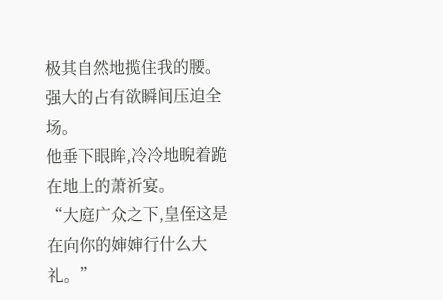极其自然地揽住我的腰。
强大的占有欲瞬间压迫全场。
他垂下眼眸,冷冷地睨着跪在地上的萧祈宴。
“大庭广众之下,皇侄这是在向你的婶婶行什么大礼。”